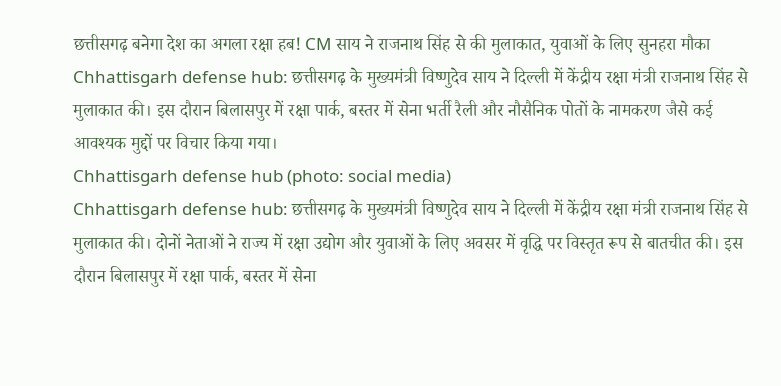छत्तीसगढ़ बनेगा देश का अगला रक्षा हब! CM साय ने राजनाथ सिंह से की मुलाकात, युवाओं के लिए सुनहरा मौका
Chhattisgarh defense hub: छत्तीसगढ़ के मुख्यमंत्री विष्णुदेव साय ने दिल्ली में केंद्रीय रक्षा मंत्री राजनाथ सिंह से मुलाकात की। इस दौरान बिलासपुर में रक्षा पार्क, बस्तर में सेना भर्ती रैली और नौसैनिक पोतों के नामकरण जैसे कई आवश्यक मुद्दों पर विचार किया गया।
Chhattisgarh defense hub (photo: social media)
Chhattisgarh defense hub: छत्तीसगढ़ के मुख्यमंत्री विष्णुदेव साय ने दिल्ली में केंद्रीय रक्षा मंत्री राजनाथ सिंह से मुलाकात की। दोनों नेताओं ने राज्य में रक्षा उद्योग और युवाओं के लिए अवसर में वृद्धि पर विस्तृत रूप से बातचीत की। इस दौरान बिलासपुर में रक्षा पार्क, बस्तर में सेना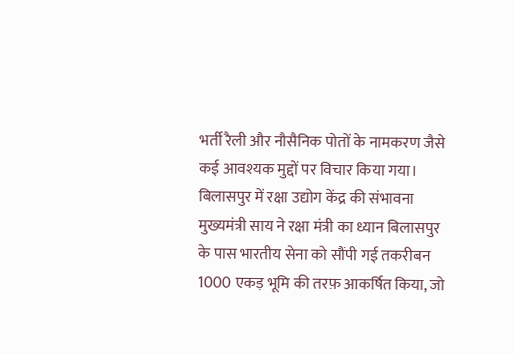भर्ती रैली और नौसैनिक पोतों के नामकरण जैसे कई आवश्यक मुद्दों पर विचार किया गया।
बिलासपुर में रक्षा उद्योग केंद्र की संभावना
मुख्यमंत्री साय ने रक्षा मंत्री का ध्यान बिलासपुर के पास भारतीय सेना को सौंपी गई तकरीबन 1000 एकड़ भूमि की तरफ़ आकर्षित किया, जो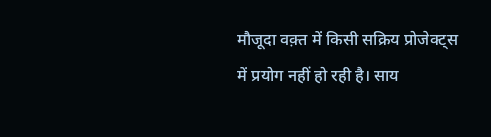मौजूदा वक़्त में किसी सक्रिय प्रोजेक्ट्स में प्रयोग नहीं हो रही है। साय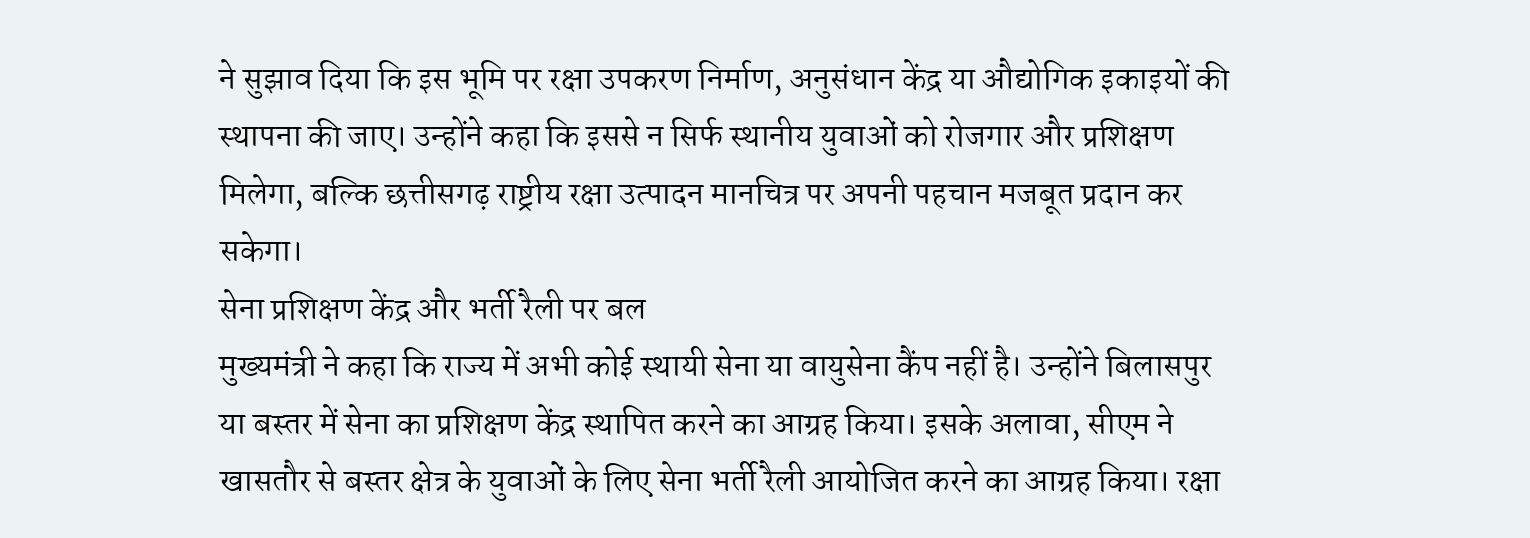ने सुझाव दिया कि इस भूमि पर रक्षा उपकरण निर्माण, अनुसंधान केंद्र या औद्योगिक इकाइयों की स्थापना की जाए। उन्होंने कहा कि इससे न सिर्फ स्थानीय युवाओं को रोजगार और प्रशिक्षण मिलेगा, बल्कि छत्तीसगढ़ राष्ट्रीय रक्षा उत्पादन मानचित्र पर अपनी पहचान मजबूत प्रदान कर सकेगा।
सेना प्रशिक्षण केंद्र और भर्ती रैली पर बल
मुख्यमंत्री ने कहा कि राज्य में अभी कोई स्थायी सेना या वायुसेना कैंप नहीं है। उन्होंने बिलासपुर या बस्तर में सेना का प्रशिक्षण केंद्र स्थापित करने का आग्रह किया। इसके अलावा, सीएम ने खासतौर से बस्तर क्षेत्र के युवाओं के लिए सेना भर्ती रैली आयोजित करने का आग्रह किया। रक्षा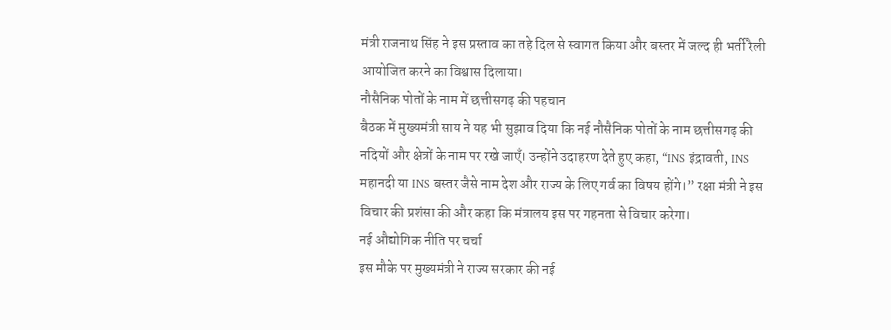मंत्री राजनाथ सिंह ने इस प्रस्ताव का तहे दिल से स्वागत किया और बस्तर में जल्द ही भर्ती रैली आयोजित करने का विश्वास दिलाया।
नौसैनिक पोतों के नाम में छत्तीसगढ़ की पहचान
बैठक में मुख्यमंत्री साय ने यह भी सुझाव दिया कि नई नौसैनिक पोतों के नाम छत्तीसगढ़ की नदियों और क्षेत्रों के नाम पर रखे जाएँ। उन्होंने उदाहरण देते हुए कहा, “INS इंद्रावती, INS महानदी या INS बस्तर जैसे नाम देश और राज्य के लिए गर्व का विषय होंगे।” रक्षा मंत्री ने इस विचार की प्रशंसा की और कहा कि मंत्रालय इस पर गहनता से विचार करेगा।
नई औद्योगिक नीति पर चर्चा
इस मौके पर मुख्यमंत्री ने राज्य सरकार की नई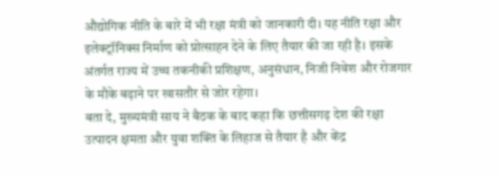औद्योगिक नीति के बारे में भी रक्षा मंत्री को जानकारी दी। यह नीति रक्षा और इलेक्ट्रॉनिक्स निर्माण को प्रोत्साहन देने के लिए तैयार की जा रही है। इसके अंतर्गत राज्य में उच्च तकनीकी प्रशिक्षण, अनुसंधान, निजी निवेश और रोजगार के मौके बढ़ाने पर खासतौर से जोर रहेगा।
बता दे, मुख्यमंत्री साय ने बैठक के बाद कहा कि छत्तीसगढ़ देश की रक्षा उत्पादन क्षमता और युवा शक्ति के लिहाज से तैयार है और केंद्र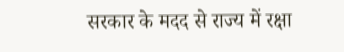सरकार के मदद से राज्य में रक्षा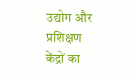उद्योग और प्रशिक्षण केंद्रों का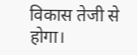विकास तेजी से होगा।